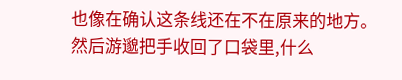也像在确认这条线还在不在原来的地方。
然后游邈把手收回了口袋里,什么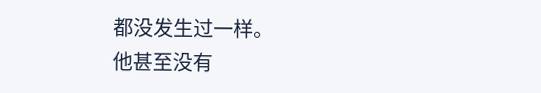都没发生过一样。
他甚至没有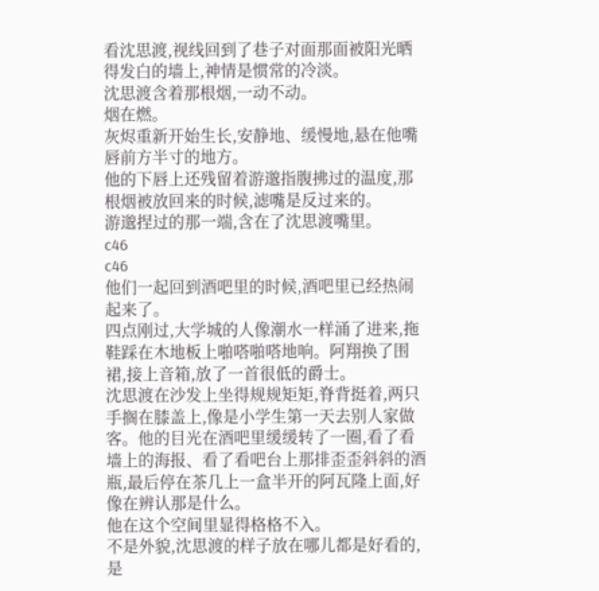看沈思渡,视线回到了巷子对面那面被阳光晒得发白的墙上,神情是惯常的冷淡。
沈思渡含着那根烟,一动不动。
烟在燃。
灰烬重新开始生长,安静地、缓慢地,悬在他嘴唇前方半寸的地方。
他的下唇上还残留着游邈指腹拂过的温度,那根烟被放回来的时候,滤嘴是反过来的。
游邈捏过的那一端,含在了沈思渡嘴里。
c46
c46
他们一起回到酒吧里的时候,酒吧里已经热闹起来了。
四点刚过,大学城的人像潮水一样涌了进来,拖鞋踩在木地板上啪嗒啪嗒地响。阿翔换了围裙,接上音箱,放了一首很低的爵士。
沈思渡在沙发上坐得规规矩矩,脊背挺着,两只手搁在膝盖上,像是小学生第一天去别人家做客。他的目光在酒吧里缓缓转了一圈,看了看墙上的海报、看了看吧台上那排歪歪斜斜的酒瓶,最后停在茶几上一盒半开的阿瓦隆上面,好像在辨认那是什么。
他在这个空间里显得格格不入。
不是外貌,沈思渡的样子放在哪儿都是好看的,是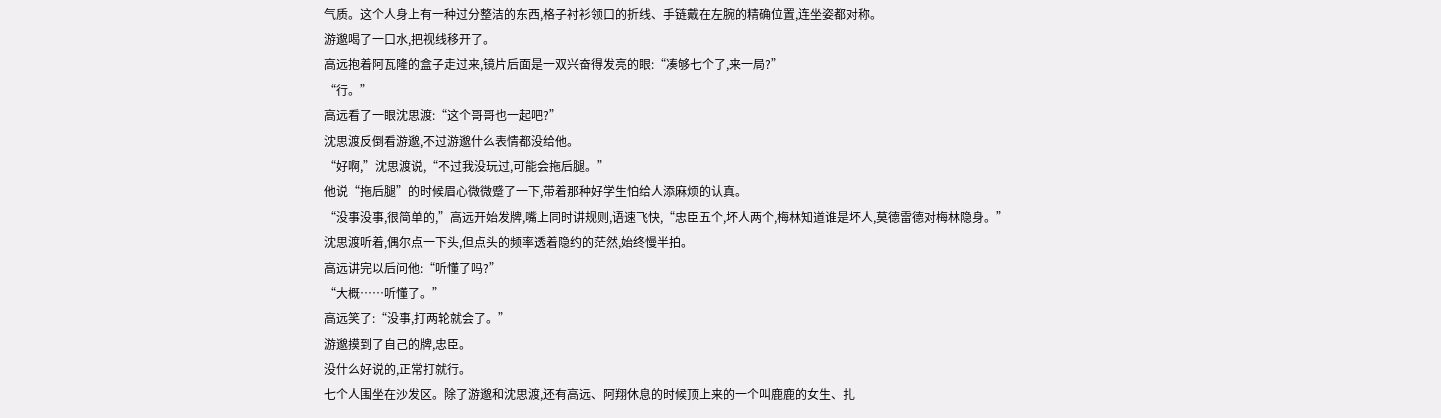气质。这个人身上有一种过分整洁的东西,格子衬衫领口的折线、手链戴在左腕的精确位置,连坐姿都对称。
游邈喝了一口水,把视线移开了。
高远抱着阿瓦隆的盒子走过来,镜片后面是一双兴奋得发亮的眼:“凑够七个了,来一局?”
“行。”
高远看了一眼沈思渡:“这个哥哥也一起吧?”
沈思渡反倒看游邈,不过游邈什么表情都没给他。
“好啊,”沈思渡说,“不过我没玩过,可能会拖后腿。”
他说“拖后腿”的时候眉心微微蹙了一下,带着那种好学生怕给人添麻烦的认真。
“没事没事,很简单的,”高远开始发牌,嘴上同时讲规则,语速飞快,“忠臣五个,坏人两个,梅林知道谁是坏人,莫德雷德对梅林隐身。”
沈思渡听着,偶尔点一下头,但点头的频率透着隐约的茫然,始终慢半拍。
高远讲完以后问他:“听懂了吗?”
“大概……听懂了。”
高远笑了:“没事,打两轮就会了。”
游邈摸到了自己的牌,忠臣。
没什么好说的,正常打就行。
七个人围坐在沙发区。除了游邈和沈思渡,还有高远、阿翔休息的时候顶上来的一个叫鹿鹿的女生、扎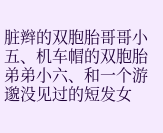脏辫的双胞胎哥哥小五、机车帽的双胞胎弟弟小六、和一个游邈没见过的短发女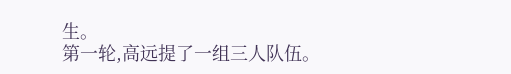生。
第一轮,高远提了一组三人队伍。